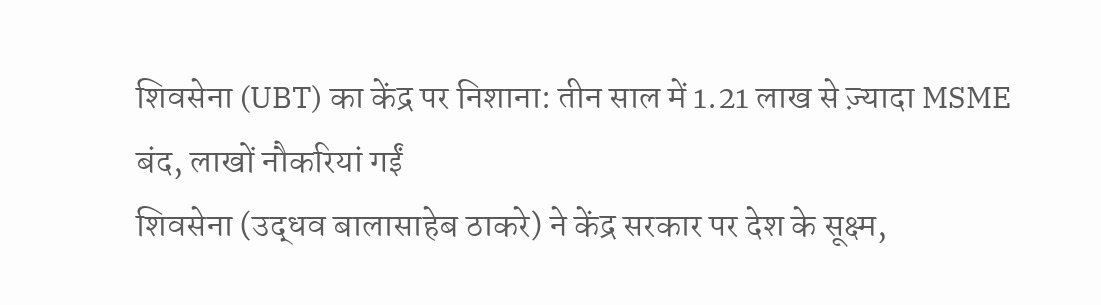शिवसेना (UBT) का केंद्र पर निशाना: तीन साल में 1.21 लाख से ज़्यादा MSME बंद, लाखों नौकरियां गईं
शिवसेना (उद्धव बालासाहेब ठाकरे) ने केंद्र सरकार पर देश के सूक्ष्म,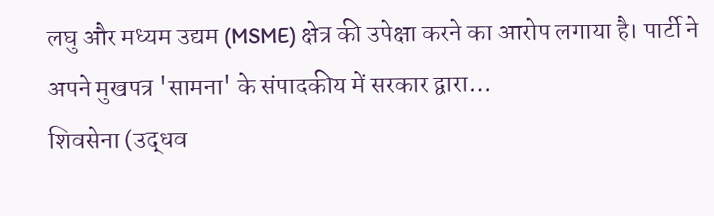लघु और मध्यम उद्यम (MSME) क्षेत्र की उपेक्षा करने का आरोप लगाया है। पार्टी ने अपने मुखपत्र 'सामना' के संपादकीय में सरकार द्वारा…
शिवसेना (उद्धव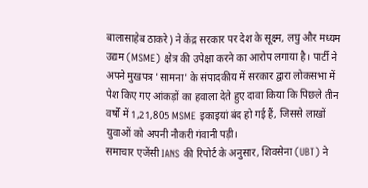बालासाहेब ठाकरे) ने केंद्र सरकार पर देश के सूक्ष्म, लघु और मध्यम उद्यम (MSME) क्षेत्र की उपेक्षा करने का आरोप लगाया है। पार्टी ने अपने मुखपत्र 'सामना' के संपादकीय में सरकार द्वारा लोकसभा में पेश किए गए आंकड़ों का हवाला देते हुए दावा किया कि पिछले तीन वर्षों में 1,21,805 MSME इकाइयां बंद हो गई हैं, जिससे लाखों युवाओं को अपनी नौकरी गंवानी पड़ी।
समाचार एजेंसी IANS की रिपोर्ट के अनुसार, शिवसेना (UBT) ने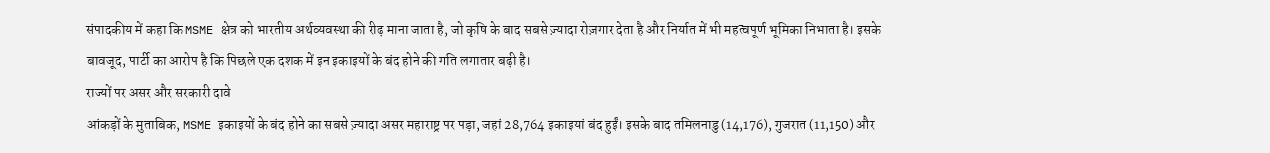संपादकीय में कहा कि MSME क्षेत्र को भारतीय अर्थव्यवस्था की रीढ़ माना जाता है, जो कृषि के बाद सबसे ज़्यादा रोज़गार देता है और निर्यात में भी महत्वपूर्ण भूमिका निभाता है। इसके बावजूद, पार्टी का आरोप है कि पिछले एक दशक में इन इकाइयों के बंद होने की गति लगातार बढ़ी है।
राज्यों पर असर और सरकारी दावे
आंकड़ों के मुताबिक, MSME इकाइयों के बंद होने का सबसे ज़्यादा असर महाराष्ट्र पर पड़ा, जहां 28,764 इकाइयां बंद हुईं। इसके बाद तमिलनाडु (14,176), गुजरात (11,150) और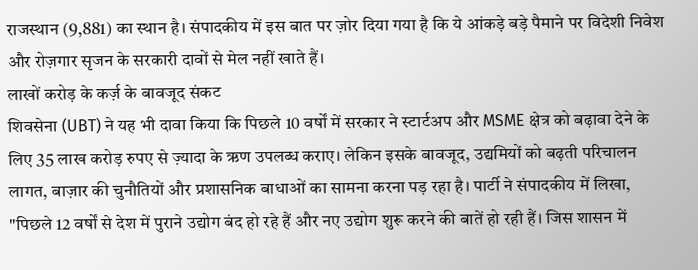राजस्थान (9,881) का स्थान है। संपादकीय में इस बात पर ज़ोर दिया गया है कि ये आंकड़े बड़े पैमाने पर विदेशी निवेश और रोज़गार सृजन के सरकारी दावों से मेल नहीं खाते हैं।
लाखों करोड़ के कर्ज़ के बावजूद संकट
शिवसेना (UBT) ने यह भी दावा किया कि पिछले 10 वर्षों में सरकार ने स्टार्टअप और MSME क्षेत्र को बढ़ावा देने के लिए 35 लाख करोड़ रुपए से ज़्यादा के ऋण उपलब्ध कराए। लेकिन इसके बावजूद, उद्यमियों को बढ़ती परिचालन लागत, बाज़ार की चुनौतियों और प्रशासनिक बाधाओं का सामना करना पड़ रहा है। पार्टी ने संपादकीय में लिखा, "पिछले 12 वर्षों से देश में पुराने उद्योग बंद हो रहे हैं और नए उद्योग शुरू करने की बातें हो रही हैं। जिस शासन में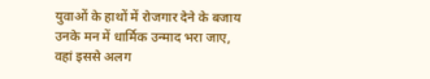युवाओं के हाथों में रोजगार देने के बजाय उनके मन में धार्मिक उन्माद भरा जाए, वहां इससे अलग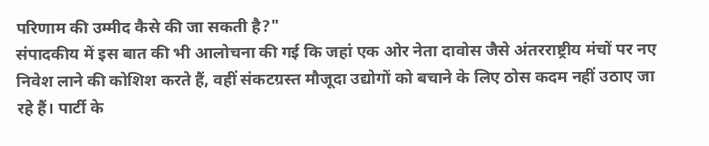परिणाम की उम्मीद कैसे की जा सकती है?"
संपादकीय में इस बात की भी आलोचना की गई कि जहां एक ओर नेता दावोस जैसे अंतरराष्ट्रीय मंचों पर नए निवेश लाने की कोशिश करते हैं, वहीं संकटग्रस्त मौजूदा उद्योगों को बचाने के लिए ठोस कदम नहीं उठाए जा रहे हैं। पार्टी के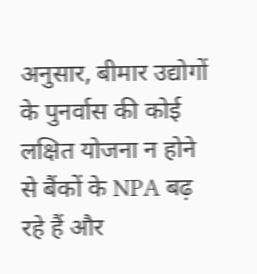अनुसार, बीमार उद्योगों के पुनर्वास की कोई लक्षित योजना न होने से बैंकों के NPA बढ़ रहे हैं और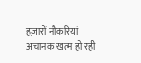हज़ारों नौकरियां अचानक खत्म हो रही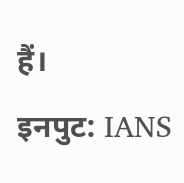हैं।
इनपुट: IANS